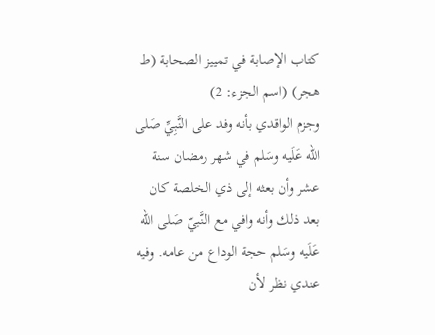كتاب الإصابة في تمييز الصحابة (ط هجر) (اسم الجزء: 2)
وجزم الواقدي بأنه وفد على النَّبِيِّ صَلى الله عَلَيه وسَلم في شهر رمضان سنة عشر وأن بعثه إلى ذي الخلصة كان بعد ذلك وأنه وافي مع النَّبيّ صَلى الله عَلَيه وسَلم حجة الوداع من عامه. وفيه عندي نظر لأن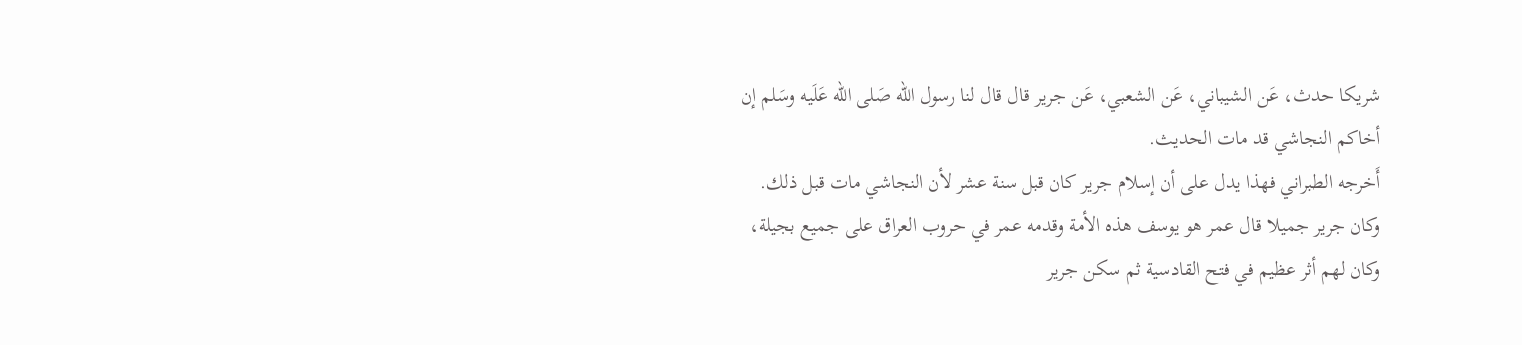شريكا حدث، عَن الشيباني، عَن الشعبي، عَن جرير قال قال لنا رسول الله صَلى الله عَلَيه وسَلم إن أخاكم النجاشي قد مات الحديث.
أَخرجه الطبراني فهذا يدل على أن إسلام جرير كان قبل سنة عشر لأن النجاشي مات قبل ذلك.
وكان جرير جميلا قال عمر هو يوسف هذه الأمة وقدمه عمر في حروب العراق على جميع بجيلة، وكان لهم أثر عظيم في فتح القادسية ثم سكن جرير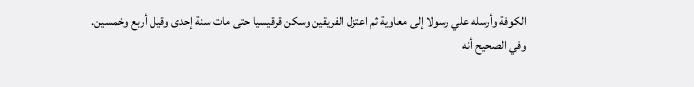الكوفة وأرسله علي رسولا إلى معاوية ثم اعتزل الفريقين وسكن قرقيسيا حتى مات سنة إحدى وقيل أربع وخمسين.
وفي الصحيح أنه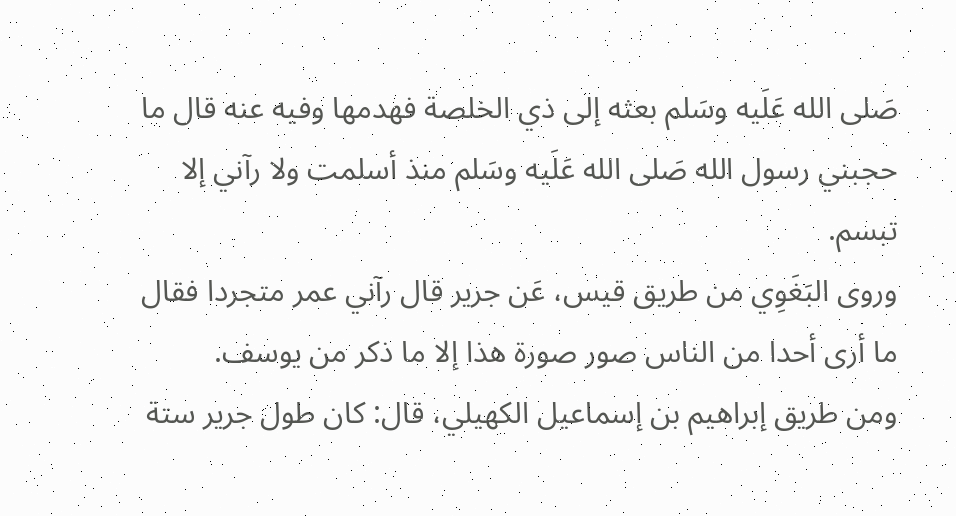صَلى الله عَلَيه وسَلم بعثه إلى ذي الخلصة فهدمها وفيه عنه قال ما حجبني رسول الله صَلى الله عَلَيه وسَلم منذ أسلمت ولا رآني إلا تبسم.
وروى البَغَوِي من طريق قيس، عَن جرير قال رآني عمر متجردا فقال ما أرى أحدا من الناس صور صورة هذا إلا ما ذكر من يوسف.
ومن طريق إبراهيم بن إسماعيل الكهيلي، قال: كان طول جرير ستة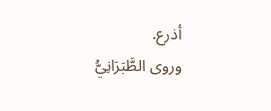أذرع.
وروى الطَّبَرَانِيُّ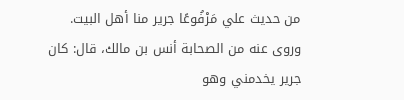من حديث علي مَرْفُوعًا جرير منا أهل البيت.
وروى عنه من الصحابة أنس بن مالك، قال: كان جرير يخدمني وهو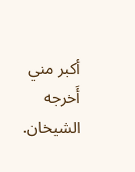أكبر مني أَخرجه الشيخان.